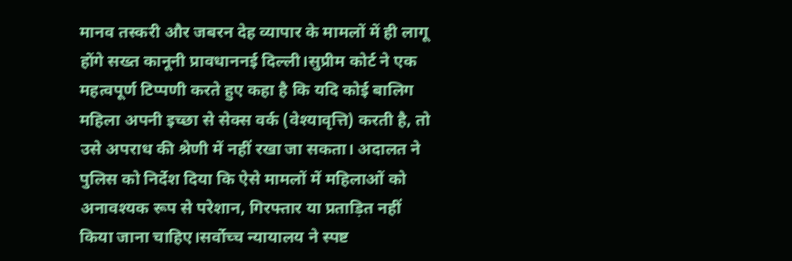मानव तस्करी और जबरन देह व्यापार के मामलों में ही लागू होंगे सख्त कानूनी प्रावधाननई दिल्ली।सुप्रीम कोर्ट ने एक महत्वपूर्ण टिप्पणी करते हुए कहा है कि यदि कोई बालिग महिला अपनी इच्छा से सेक्स वर्क (वेश्यावृत्ति) करती है, तो उसे अपराध की श्रेणी में नहीं रखा जा सकता। अदालत ने पुलिस को निर्देश दिया कि ऐसे मामलों में महिलाओं को अनावश्यक रूप से परेशान, गिरफ्तार या प्रताड़ित नहीं किया जाना चाहिए।सर्वोच्च न्यायालय ने स्पष्ट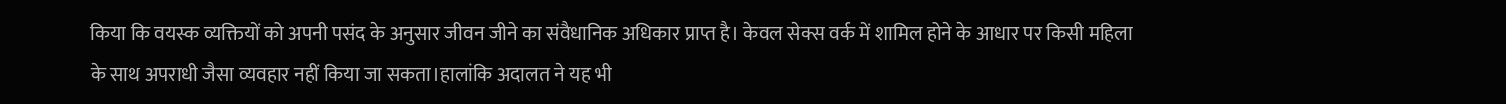किया कि वयस्क व्यक्तियों को अपनी पसंद के अनुसार जीवन जीने का संवैधानिक अधिकार प्राप्त है। केवल सेक्स वर्क में शामिल होने के आधार पर किसी महिला के साथ अपराधी जैसा व्यवहार नहीं किया जा सकता।हालांकि अदालत ने यह भी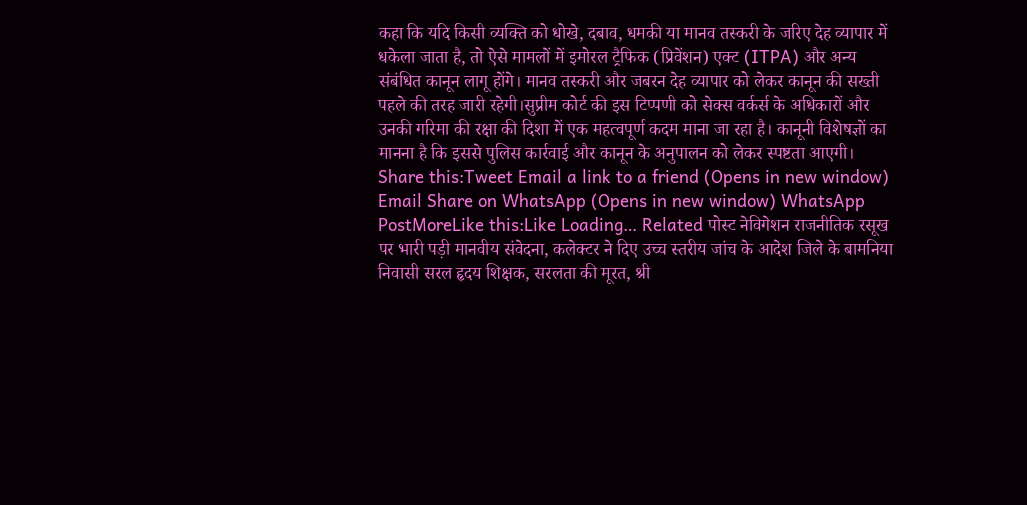कहा कि यदि किसी व्यक्ति को धोखे, दबाव, धमकी या मानव तस्करी के जरिए देह व्यापार में धकेला जाता है, तो ऐसे मामलों में इमोरल ट्रैफिक (प्रिवेंशन) एक्ट (ITPA) और अन्य संबंधित कानून लागू होंगे। मानव तस्करी और जबरन देह व्यापार को लेकर कानून की सख्ती पहले की तरह जारी रहेगी।सुप्रीम कोर्ट की इस टिप्पणी को सेक्स वर्कर्स के अधिकारों और उनकी गरिमा की रक्षा की दिशा में एक महत्वपूर्ण कदम माना जा रहा है। कानूनी विशेषज्ञों का मानना है कि इससे पुलिस कार्रवाई और कानून के अनुपालन को लेकर स्पष्टता आएगी। Share this:Tweet Email a link to a friend (Opens in new window) Email Share on WhatsApp (Opens in new window) WhatsApp PostMoreLike this:Like Loading… Related पोस्ट नेविगेशन राजनीतिक रसूख पर भारी पड़ी मानवीय संवेदना, कलेक्टर ने दिए उच्च स्तरीय जांच के आदेश जिले के बामनिया निवासी सरल हृदय शिक्षक, सरलता की मूरत, श्री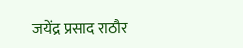जयेंद्र प्रसाद राठौर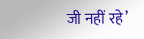जी नहीं रहे’